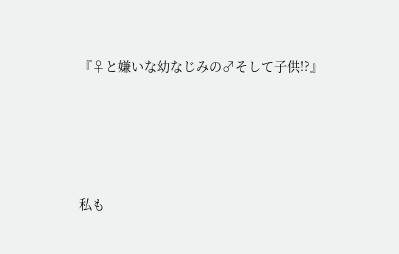『♀と嫌いな幼なじみの♂そして子供!?』




私も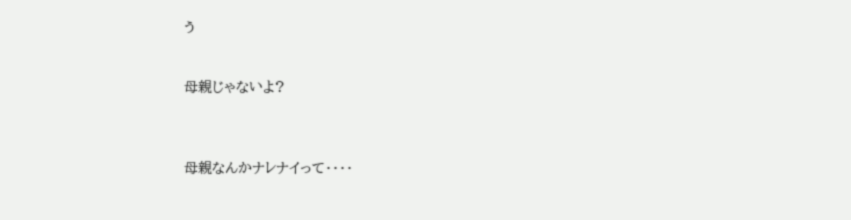う


母親じゃないよ?



母親なんかナレナイって・・・・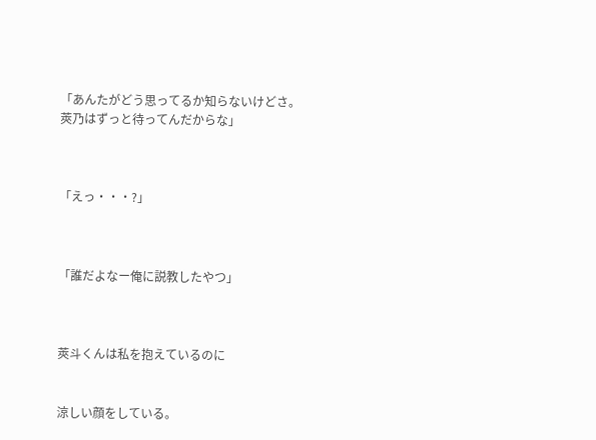「あんたがどう思ってるか知らないけどさ。
莢乃はずっと待ってんだからな」



「えっ・・・?」



「誰だよなー俺に説教したやつ」



莢斗くんは私を抱えているのに


涼しい顔をしている。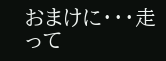おまけに・・・走って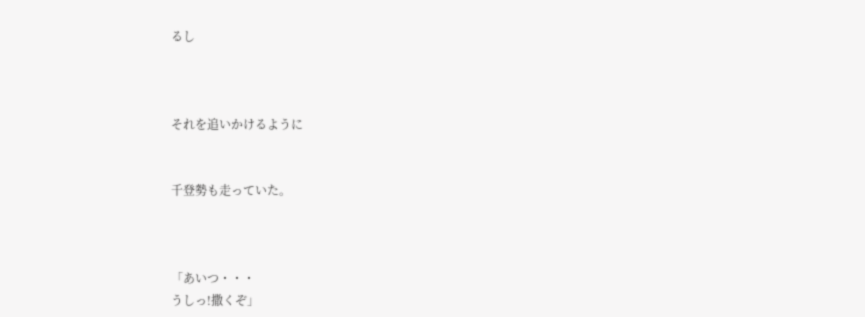るし



それを追いかけるように


千登勢も走っていた。



「あいつ・・・
うしっ!撒くぞ」